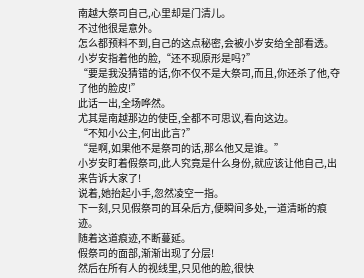南越大祭司自己,心里却是门清儿。
不过他很是意外。
怎么都预料不到,自己的这点秘密,会被小岁安给全部看透。
小岁安指着他的脸,“还不现原形是吗?”
“要是我没猜错的话,你不仅不是大祭司,而且,你还杀了他,夺了他的脸皮!”
此话一出,全场哗然。
尤其是南越那边的使臣,全都不可思议,看向这边。
“不知小公主,何出此言?”
“是啊,如果他不是祭司的话,那么他又是谁。”
小岁安盯着假祭司,此人究竟是什么身份,就应该让他自己,出来告诉大家了!
说着,她抬起小手,忽然凌空一指。
下一刻,只见假祭司的耳朵后方,便瞬间多处,一道清晰的痕迹。
随着这道痕迹,不断蔓延。
假祭司的面部,渐渐出现了分层!
然后在所有人的视线里,只见他的脸,很快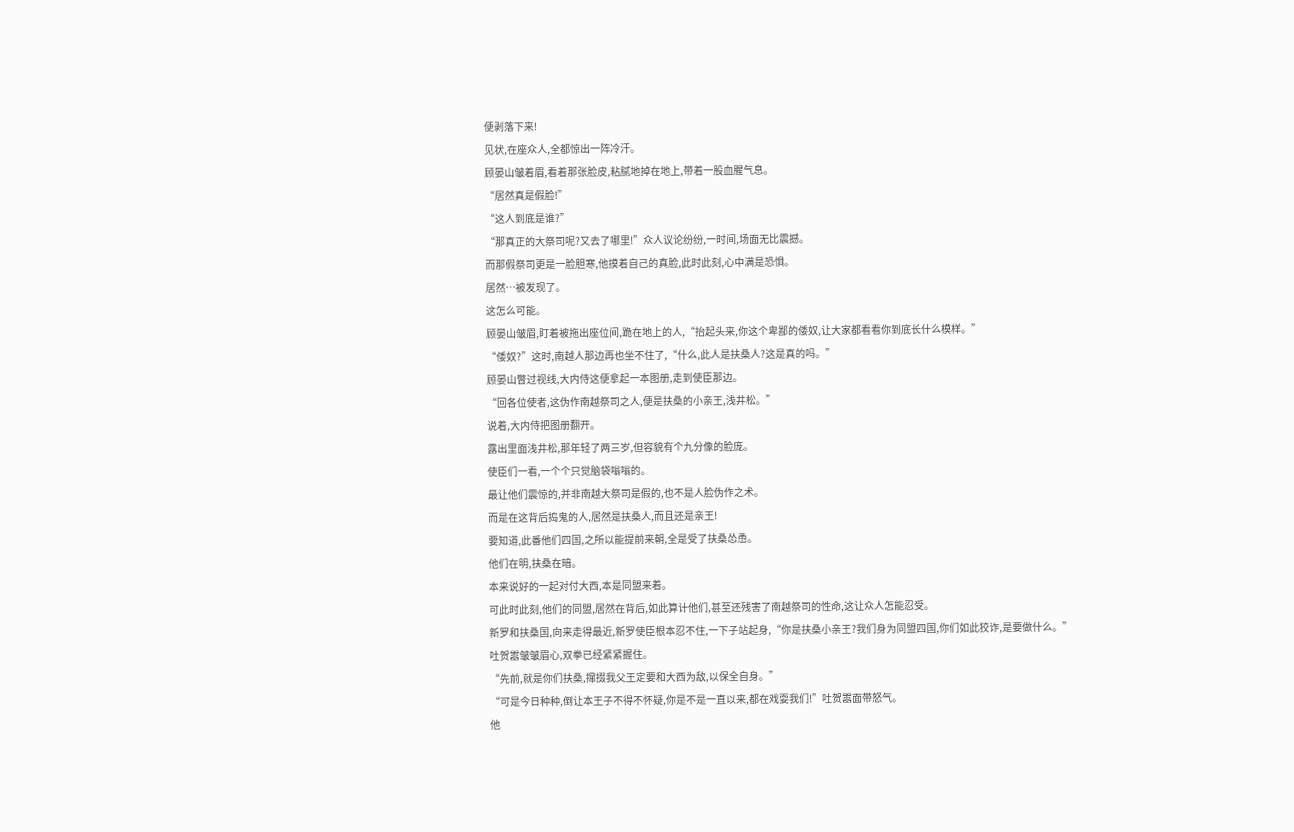便剥落下来!
见状,在座众人,全都惊出一阵冷汗。
顾晏山皱着眉,看着那张脸皮,粘腻地掉在地上,带着一股血腥气息。
“居然真是假脸!”
“这人到底是谁?”
“那真正的大祭司呢?又去了哪里!”众人议论纷纷,一时间,场面无比震撼。
而那假祭司更是一脸胆寒,他摸着自己的真脸,此时此刻,心中满是恐惧。
居然…被发现了。
这怎么可能。
顾晏山皱眉,盯着被拖出座位间,跪在地上的人,“抬起头来,你这个卑鄙的倭奴,让大家都看看你到底长什么模样。”
“倭奴?”这时,南越人那边再也坐不住了,“什么,此人是扶桑人?这是真的吗。”
顾晏山瞥过视线,大内侍这便拿起一本图册,走到使臣那边。
“回各位使者,这伪作南越祭司之人,便是扶桑的小亲王,浅井松。”
说着,大内侍把图册翻开。
露出里面浅井松,那年轻了两三岁,但容貌有个九分像的脸庞。
使臣们一看,一个个只觉脑袋嗡嗡的。
最让他们震惊的,并非南越大祭司是假的,也不是人脸伪作之术。
而是在这背后捣鬼的人,居然是扶桑人,而且还是亲王!
要知道,此番他们四国,之所以能提前来朝,全是受了扶桑怂恿。
他们在明,扶桑在暗。
本来说好的一起对付大西,本是同盟来着。
可此时此刻,他们的同盟,居然在背后,如此算计他们,甚至还残害了南越祭司的性命,这让众人怎能忍受。
新罗和扶桑国,向来走得最近,新罗使臣根本忍不住,一下子站起身,“你是扶桑小亲王?我们身为同盟四国,你们如此狡诈,是要做什么。”
吐贺嚣皱皱眉心,双拳已经紧紧握住。
“先前,就是你们扶桑,撺掇我父王定要和大西为敌,以保全自身。”
“可是今日种种,倒让本王子不得不怀疑,你是不是一直以来,都在戏耍我们!”吐贺嚣面带怒气。
他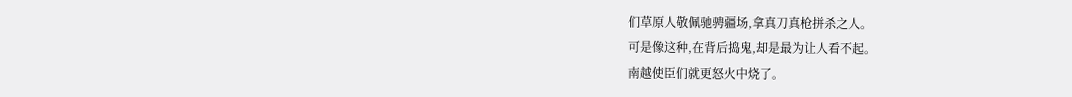们草原人敬佩驰骋疆场,拿真刀真枪拼杀之人。
可是像这种,在背后捣鬼,却是最为让人看不起。
南越使臣们就更怒火中烧了。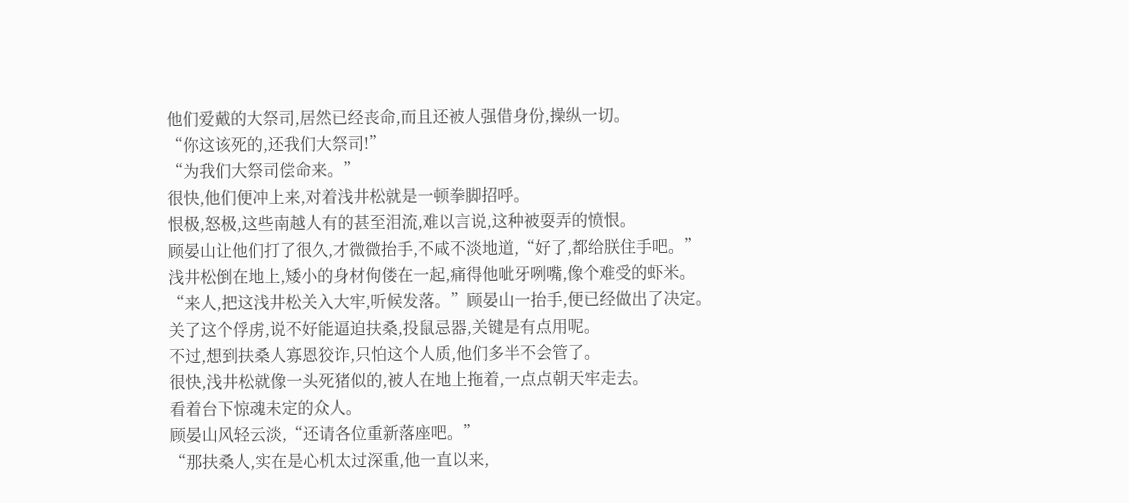他们爱戴的大祭司,居然已经丧命,而且还被人强借身份,操纵一切。
“你这该死的,还我们大祭司!”
“为我们大祭司偿命来。”
很快,他们便冲上来,对着浅井松就是一顿拳脚招呼。
恨极,怒极,这些南越人有的甚至泪流,难以言说,这种被耍弄的愤恨。
顾晏山让他们打了很久,才微微抬手,不咸不淡地道,“好了,都给朕住手吧。”
浅井松倒在地上,矮小的身材佝偻在一起,痛得他呲牙咧嘴,像个难受的虾米。
“来人,把这浅井松关入大牢,听候发落。”顾晏山一抬手,便已经做出了决定。
关了这个俘虏,说不好能逼迫扶桑,投鼠忌器,关键是有点用呢。
不过,想到扶桑人寡恩狡诈,只怕这个人质,他们多半不会管了。
很快,浅井松就像一头死猪似的,被人在地上拖着,一点点朝天牢走去。
看着台下惊魂未定的众人。
顾晏山风轻云淡,“还请各位重新落座吧。”
“那扶桑人,实在是心机太过深重,他一直以来,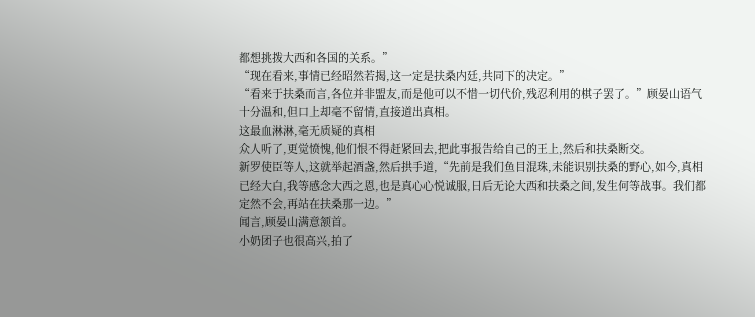都想挑拨大西和各国的关系。”
“现在看来,事情已经昭然若揭,这一定是扶桑内廷,共同下的决定。”
“看来于扶桑而言,各位并非盟友,而是他可以不惜一切代价,残忍利用的棋子罢了。”顾晏山语气十分温和,但口上却毫不留情,直接道出真相。
这最血淋淋,毫无质疑的真相
众人听了,更觉愤愧,他们恨不得赶紧回去,把此事报告给自己的王上,然后和扶桑断交。
新罗使臣等人,这就举起酒盏,然后拱手道,“先前是我们鱼目混珠,未能识别扶桑的野心,如今,真相已经大白,我等感念大西之恩,也是真心心悦诚服,日后无论大西和扶桑之间,发生何等战事。我们都定然不会,再站在扶桑那一边。”
闻言,顾晏山满意颔首。
小奶团子也很高兴,拍了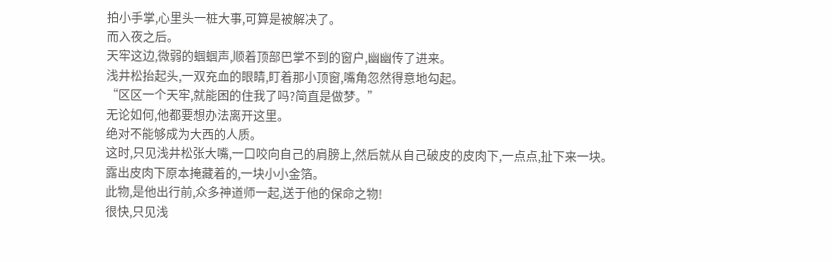拍小手掌,心里头一桩大事,可算是被解决了。
而入夜之后。
天牢这边,微弱的蝈蝈声,顺着顶部巴掌不到的窗户,幽幽传了进来。
浅井松抬起头,一双充血的眼睛,盯着那小顶窗,嘴角忽然得意地勾起。
“区区一个天牢,就能困的住我了吗?简直是做梦。”
无论如何,他都要想办法离开这里。
绝对不能够成为大西的人质。
这时,只见浅井松张大嘴,一口咬向自己的肩膀上,然后就从自己破皮的皮肉下,一点点,扯下来一块。
露出皮肉下原本掩藏着的,一块小小金箔。
此物,是他出行前,众多神道师一起,送于他的保命之物!
很快,只见浅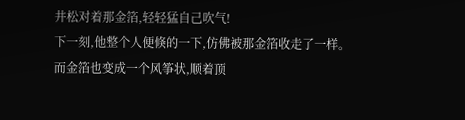井松对着那金箔,轻轻猛自己吹气!
下一刻,他整个人便倏的一下,仿佛被那金箔收走了一样。
而金箔也变成一个风筝状,顺着顶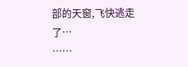部的天窗,飞快逃走了…
……